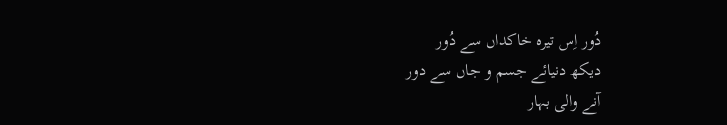دُور اِس تیرہ خاکداں سے دُور
دیکھ دنیائے جسم و جاں سے دور
آنے والی بہار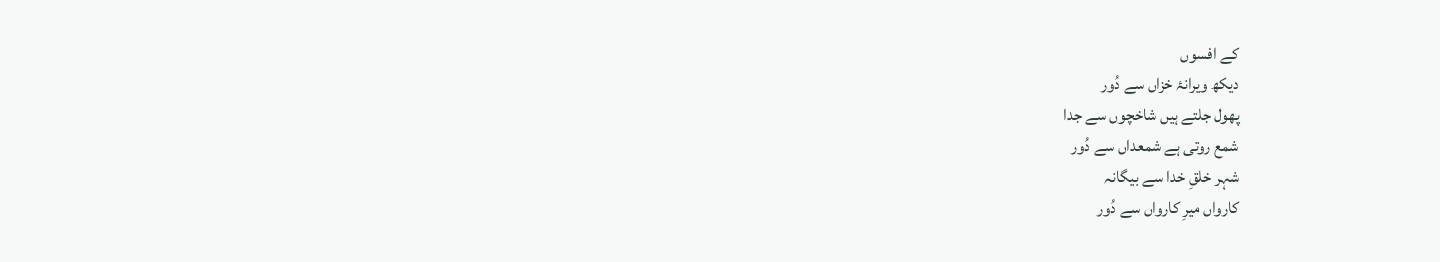کے افسوں
دیکھ ویرانۂ خزاں سے دُور
پھول جلتے ہیں شاخچوں سے جدا
شمع روتی ہے شمعداں سے دُور
شہر خلقِ خدا سے بیگانہ
کارواں میرِ کارواں سے دُور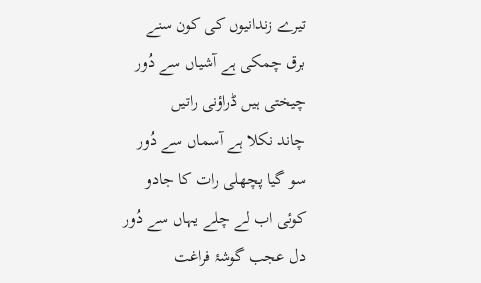تیرے زندانیوں کی کون سنے
برق چمکی ہے آشیاں سے دُور
چیختی ہیں ڈراؤنی راتیں
چاند نکلا ہے آسماں سے دُور
سو گیا پچھلی رات کا جادو
کوئی اب لے چلے یہاں سے دُور
دل عجب گوشۂ فراغت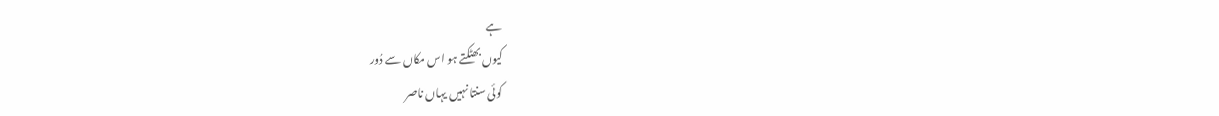ہے
کیوں بھٹکتے ہو اس مکاں سے دُور
کوئی سنتا نہیں یہاں ناصر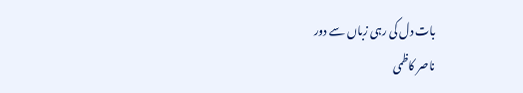بات دل کی رہی زباں سے دور
ناصر کاظمی